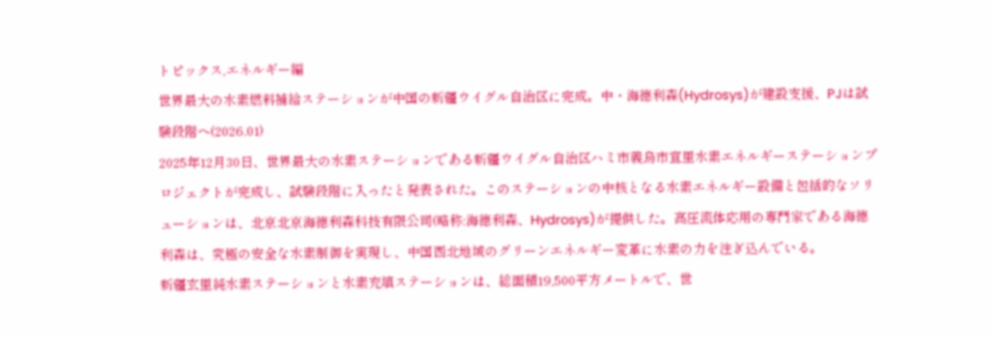トピックス,エネルギー編
世界最大の水素燃料補給ステーションが中国の新疆ウイグル自治区に完成。中・海德利森(Hydrosys)が建設支援、PJは試験段階へ(2026.01)
2025年12月30日、世界最大の水素ステーションである新疆ウイグル自治区ハミ市義烏市宣里水素エネルギーステーションプロジェクトが完成し、試験段階に入ったと発表された。このステーションの中核となる水素エネルギー設備と包括的なソリューションは、北京北京海德利森科技有限公司(略称:海德利森、Hydrosys)が提供した。高圧流体応用の専門家である海德利森は、究極の安全な水素制御を実現し、中国西北地域のグリーンエネルギー変革に水素の力を注ぎ込んでいる。
新疆玄里純水素ステーションと水素充填ステーションは、総面積19,500平方メートルで、世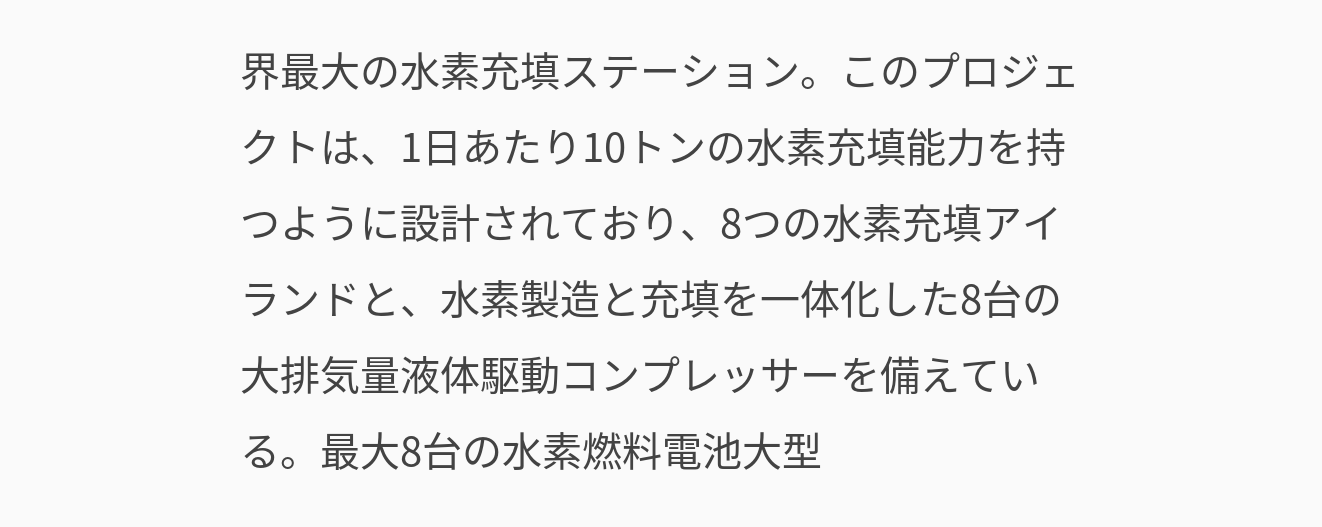界最大の水素充填ステーション。このプロジェクトは、1日あたり10トンの水素充填能力を持つように設計されており、8つの水素充填アイランドと、水素製造と充填を一体化した8台の大排気量液体駆動コンプレッサーを備えている。最大8台の水素燃料電池大型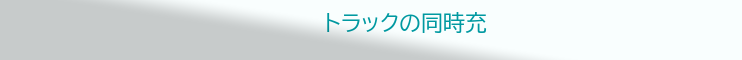トラックの同時充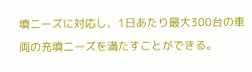填ニーズに対応し、1日あたり最大300台の車両の充填ニーズを満たすことができる。